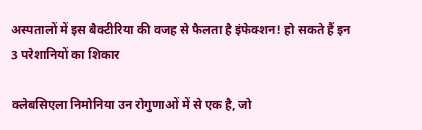अस्पतालों में इस बैक्टीरिया की वजह से फैलता है इंफेक्शन! हो सकते हैं इन 3 परेशानियों का शिकार

क्लेबसिएला निमोनिया उन रोगुणाओं में से एक है, जो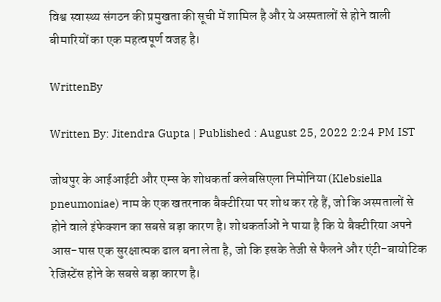विश्व स्वास्थ्य संगठन की प्रमुखता की सूची में शामिल है और ये अस्पतालों से होने वाली बीमारियों का एक महत्वपूर्ण वजह है।

WrittenBy

Written By: Jitendra Gupta | Published : August 25, 2022 2:24 PM IST

जोधपुर के आईआईटी और एम्स के शोधकर्ता क्लेबसिएला निमोनिया (Klebsiella pneumoniae) नाम के एक खतरनाक बैक्टीरिया पर शोध कर रहे हैं, जो कि अस्पतालों से होने वाले इंफेक्शन का सबसे बड़ा कारण है। शोधकर्ताओं ने पाया है कि ये बैक्टीरिया अपने आस-पास एक सुरक्षात्मक ढाल बना लेता है, जो कि इसके तेजी से फैलने और एंटी-बायोटिक रेजिस्टेंस होने के सबसे बड़ा कारण है।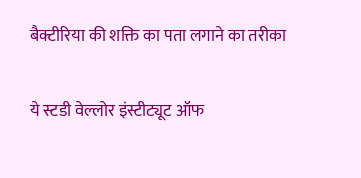बैक्टीरिया की शक्ति का पता लगाने का तरीका

ये स्टडी वेल्लोर इंस्टीट्यूट ऑफ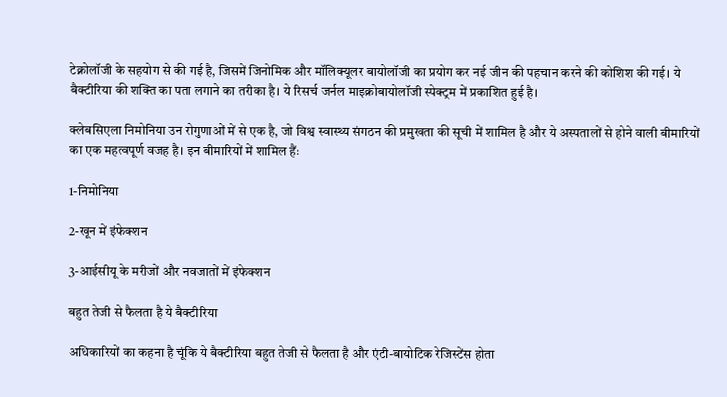टेक्नोलॉजी के सहयोग से की गई है, जिसमें जिनोमिक और मॉलिक्यूलर बायोलॉजी का प्रयोग कर नई जीन की पहचान करने की कोशिश की गई। ये बैक्टीरिया की शक्ति का पता लगाने का तरीका है। ये रिसर्च जर्नल माइक्रोबायोलॉजी स्पेक्ट्रम में प्रकाशित हुई है।

क्लेबसिएला निमोनिया उन रोगुणाओं में से एक है, जो विश्व स्वास्थ्य संगठन की प्रमुखता की सूची में शामिल है और ये अस्पतालों से होने वाली बीमारियों का एक महत्वपूर्ण वजह है। इन बीमारियों में शामिल हैंः

1-निमोनिया

2-खून में इंफेक्शन

3-आईसीयू के मरीजों और नवजातों में इंफेक्शन

बहुत तेजी से फैलता है ये बैक्टीरिया

अधिकारियों का कहना है चूंकि ये बैक्टीरिया बहुत तेजी से फैलता है और एंटी-बायोटिक रेजिस्टेंस होता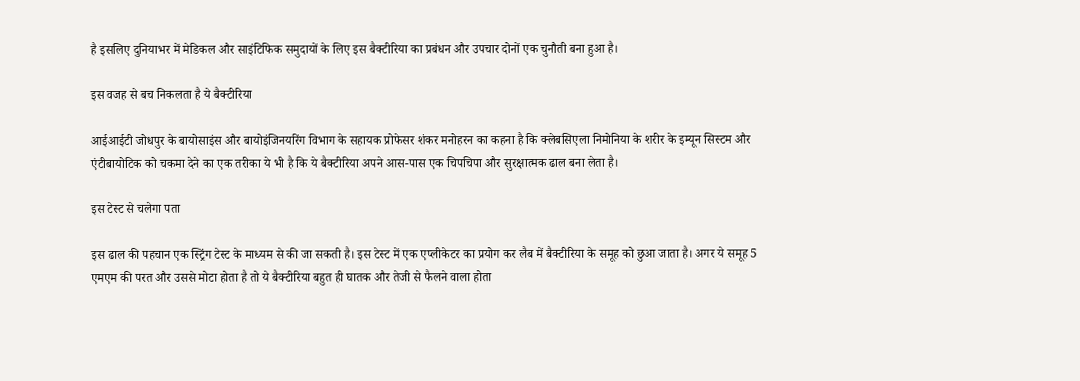है इसलिए दुनियाभर में मेडिकल और साइंटिफिक समुदायों के लिए इस बैक्टीरिया का प्रबंधन और उपचार दोनों एक चुनौती बना हुआ है।

इस वजह से बच निकलता है ये बैक्टीरिया

आईआईटी जोधपुर के बायोसाइंस और बायोइंजिनयरिंग विभाग के सहायक प्रोफेसर शंकर मनोहरन का कहना है कि क्लेबसिएला निमोनिया के शरीर के इम्यून सिस्टम और एंटीबायोटिक को चकमा देने का एक तरीका ये भी है कि ये बैक्टीरिया अपने आस-पास एक चिपचिपा और सुरक्षात्मक ढाल बना लेता है।

इस टेस्ट से चलेगा पता

इस ढाल की पहचान एक स्ट्रिंग टेस्ट के माध्यम से की जा सकती है। इस टेस्ट में एक एप्लीकेटर का प्रयोग कर लैब में बैक्टीरिया के समूह को छुआ जाता है। अगर ये समूह 5 एमएम की परत और उससे मोटा होता है तो ये बैक्टीरिया बहुत ही घातक और तेजी से फैलने वाला होता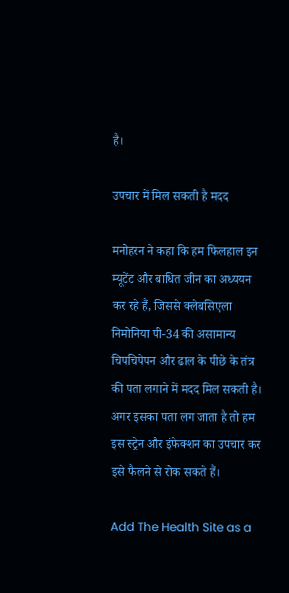है।

उपचार में मिल सकती है मदद

मनोहरन ने कहा कि हम फिलहाल इन म्यूटेंट और बाधित जीन का अध्ययन कर रहे हैं, जिससे क्लेबसिएला निमोनिया पी-34 की असामान्य चिपचिपेपन और ढाल के पीछे के तंत्र की पता लगाने में मदद मिल सकती है। अगर इसका पता लग जाता है तो हम इस स्ट्रेन और इंफेक्शन का उपचार कर इसे फैलने से रोक सकते हैं।

Add The Health Site as a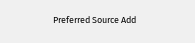Preferred Source Add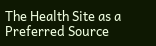The Health Site as a Preferred Source